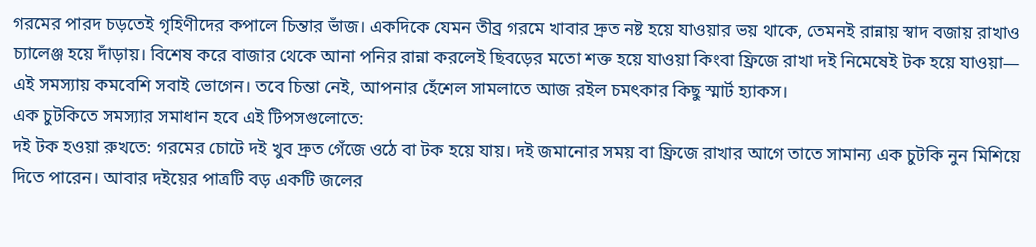গরমের পারদ চড়তেই গৃহিণীদের কপালে চিন্তার ভাঁজ। একদিকে যেমন তীব্র গরমে খাবার দ্রুত নষ্ট হয়ে যাওয়ার ভয় থাকে, তেমনই রান্নায় স্বাদ বজায় রাখাও চ্যালেঞ্জ হয়ে দাঁড়ায়। বিশেষ করে বাজার থেকে আনা পনির রান্না করলেই ছিবড়ের মতো শক্ত হয়ে যাওয়া কিংবা ফ্রিজে রাখা দই নিমেষেই টক হয়ে যাওয়া— এই সমস্যায় কমবেশি সবাই ভোগেন। তবে চিন্তা নেই, আপনার হেঁশেল সামলাতে আজ রইল চমৎকার কিছু স্মার্ট হ্যাকস।
এক চুটকিতে সমস্যার সমাধান হবে এই টিপসগুলোতে:
দই টক হওয়া রুখতে: গরমের চোটে দই খুব দ্রুত গেঁজে ওঠে বা টক হয়ে যায়। দই জমানোর সময় বা ফ্রিজে রাখার আগে তাতে সামান্য এক চুটকি নুন মিশিয়ে দিতে পারেন। আবার দইয়ের পাত্রটি বড় একটি জলের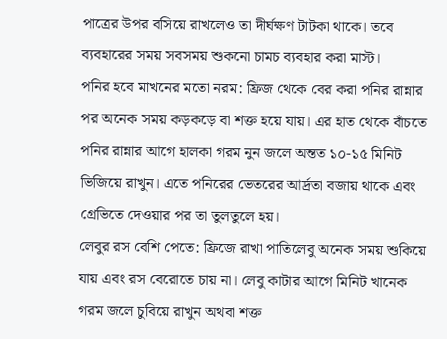পাত্রের উপর বসিয়ে রাখলেও তা দীর্ঘক্ষণ টাটকা থাকে। তবে ব্যবহারের সময় সবসময় শুকনো চামচ ব্যবহার করা মাস্ট।
পনির হবে মাখনের মতো নরম: ফ্রিজ থেকে বের করা পনির রান্নার পর অনেক সময় কড়কড়ে বা শক্ত হয়ে যায়। এর হাত থেকে বাঁচতে পনির রান্নার আগে হালকা গরম নুন জলে অন্তত ১০-১৫ মিনিট ভিজিয়ে রাখুন। এতে পনিরের ভেতরের আর্দ্রতা বজায় থাকে এবং গ্রেভিতে দেওয়ার পর তা তুলতুলে হয়।
লেবুর রস বেশি পেতে: ফ্রিজে রাখা পাতিলেবু অনেক সময় শুকিয়ে যায় এবং রস বেরোতে চায় না। লেবু কাটার আগে মিনিট খানেক গরম জলে চুবিয়ে রাখুন অথবা শক্ত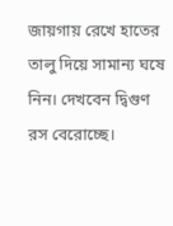জায়গায় রেখে হাতের তালু দিয়ে সামান্য ঘষে নিন। দেখবেন দ্বিগুণ রস বেরোচ্ছে।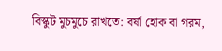বিস্কুট মুচমুচে রাখতে: বর্ষা হোক বা গরম,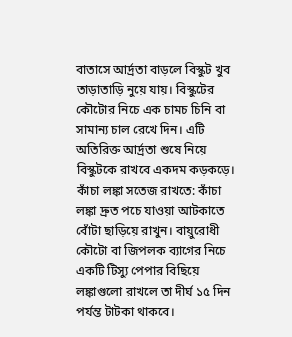বাতাসে আর্দ্রতা বাড়লে বিস্কুট খুব তাড়াতাড়ি নুয়ে যায়। বিস্কুটের কৌটোর নিচে এক চামচ চিনি বা সামান্য চাল রেখে দিন। এটি অতিরিক্ত আর্দ্রতা শুষে নিয়ে বিস্কুটকে রাখবে একদম কড়কড়ে।
কাঁচা লঙ্কা সতেজ রাখতে: কাঁচা লঙ্কা দ্রুত পচে যাওয়া আটকাতে বোঁটা ছাড়িয়ে রাখুন। বায়ুরোধী কৌটো বা জিপলক ব্যাগের নিচে একটি টিস্যু পেপার বিছিয়ে লঙ্কাগুলো রাখলে তা দীর্ঘ ১৫ দিন পর্যন্ত টাটকা থাকবে।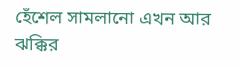হেঁশেল সামলানো এখন আর ঝক্কির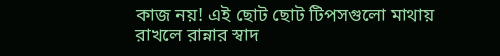কাজ নয়! এই ছোট ছোট টিপসগুলো মাথায় রাখলে রান্নার স্বাদ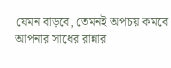যেমন বাড়বে, তেমনই অপচয় কমবে আপনার সাধের রান্নার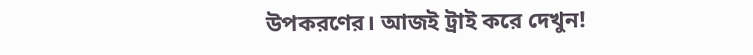উপকরণের। আজই ট্রাই করে দেখুন!